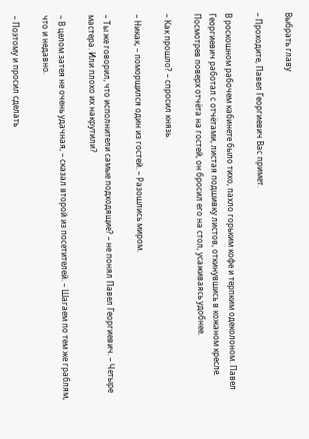Выбрать главу

– Проходите, Павел Георгиевич Вас примет.

В роскошном рабочем кабинете было тихо, пахло горьким кофе и терпким одеколоном. Павел Георгиевич работал с отчётами, листая подшивку листов, откинувшись в кожаном кресле. Посмотрев поверх отчёта на гостей, он бросил его на стол, усаживаясь удобнее.

– Как прошло? – спросил князь.

– Никак, – поморщился один из гостей. – Разошлись миром.

– Ты же говорил, что исполнители самые подходящие? – не понял Павел Георгиевич. – Четыре мастера. Или плохо их накрутили?

– В целом затея не очень удачная, – сказал второй из посетителей. – Шагаем по тем же граблям, что и недавно.

– Поэтому и просил сделать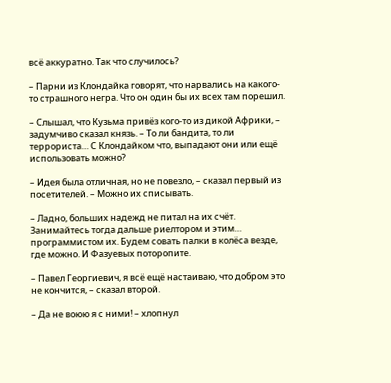всё аккуратно. Так что случилось?

– Парни из Клондайка говорят, что нарвались на какого-то страшного негра. Что он один бы их всех там порешил.

– Слышал, что Кузьма привёз кого-то из дикой Африки, – задумчиво сказал князь. – То ли бандита, то ли террориста… С Клондайком что, выпадают они или ещё использовать можно?

– Идея была отличная, но не повезло, – сказал первый из посетителей. – Можно их списывать.

– Ладно, больших надежд не питал на их счёт. Занимайтесь тогда дальше риелтором и этим… программистом их. Будем совать палки в колёса везде, где можно. И Фазуевых поторопите.

– Павел Георгиевич, я всё ещё настаиваю, что добром это не кончится, – сказал второй.

– Да не воюю я с ними! – хлопнул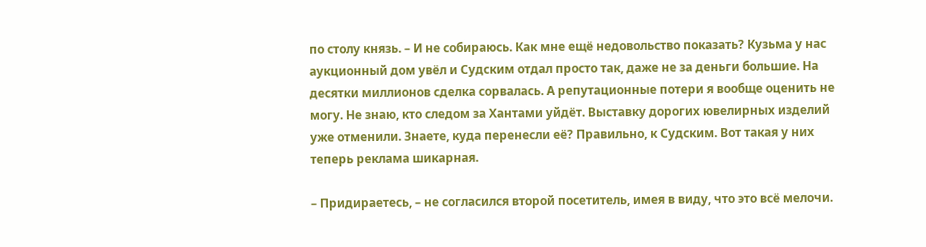по столу князь. – И не собираюсь. Как мне ещё недовольство показать? Кузьма у нас аукционный дом увёл и Судским отдал просто так, даже не за деньги большие. На десятки миллионов сделка сорвалась. А репутационные потери я вообще оценить не могу. Не знаю, кто следом за Хантами уйдёт. Выставку дорогих ювелирных изделий уже отменили. Знаете, куда перенесли её? Правильно, к Судским. Вот такая у них теперь реклама шикарная.

– Придираетесь, – не согласился второй посетитель, имея в виду, что это всё мелочи.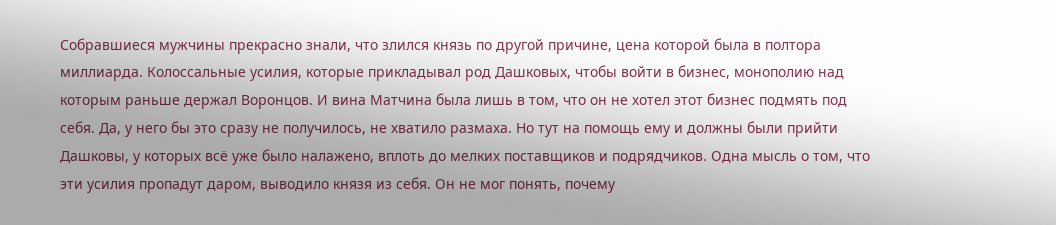Собравшиеся мужчины прекрасно знали, что злился князь по другой причине, цена которой была в полтора миллиарда. Колоссальные усилия, которые прикладывал род Дашковых, чтобы войти в бизнес, монополию над которым раньше держал Воронцов. И вина Матчина была лишь в том, что он не хотел этот бизнес подмять под себя. Да, у него бы это сразу не получилось, не хватило размаха. Но тут на помощь ему и должны были прийти Дашковы, у которых всё уже было налажено, вплоть до мелких поставщиков и подрядчиков. Одна мысль о том, что эти усилия пропадут даром, выводило князя из себя. Он не мог понять, почему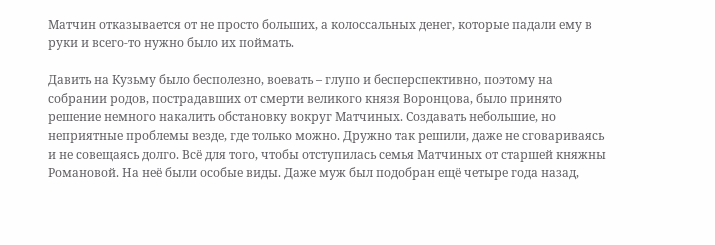Матчин отказывается от не просто больших, а колоссальных денег, которые падали ему в руки и всего-то нужно было их поймать.

Давить на Кузьму было бесполезно, воевать – глупо и бесперспективно, поэтому на собрании родов, пострадавших от смерти великого князя Воронцова, было принято решение немного накалить обстановку вокруг Матчиных. Создавать небольшие, но неприятные проблемы везде, где только можно. Дружно так решили, даже не сговариваясь и не совещаясь долго. Всё для того, чтобы отступилась семья Матчиных от старшей княжны Романовой. На неё были особые виды. Даже муж был подобран ещё четыре года назад,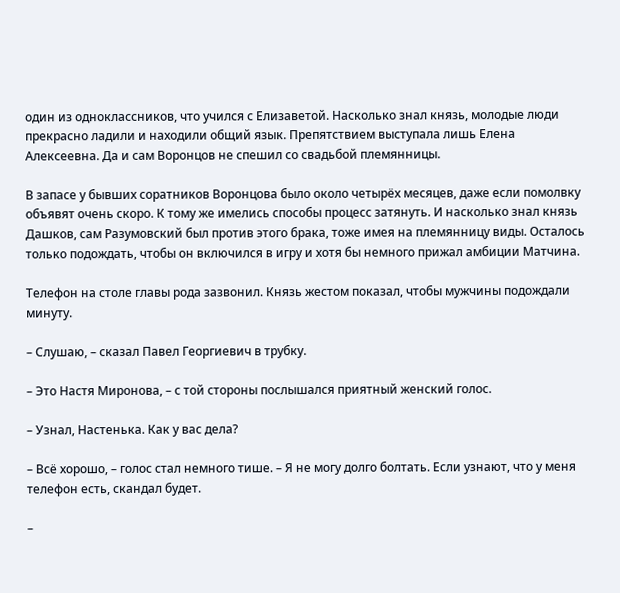один из одноклассников, что учился с Елизаветой. Насколько знал князь, молодые люди прекрасно ладили и находили общий язык. Препятствием выступала лишь Елена Алексеевна. Да и сам Воронцов не спешил со свадьбой племянницы.

В запасе у бывших соратников Воронцова было около четырёх месяцев, даже если помолвку объявят очень скоро. К тому же имелись способы процесс затянуть. И насколько знал князь Дашков, сам Разумовский был против этого брака, тоже имея на племянницу виды. Осталось только подождать, чтобы он включился в игру и хотя бы немного прижал амбиции Матчина.

Телефон на столе главы рода зазвонил. Князь жестом показал, чтобы мужчины подождали минуту.

– Слушаю, – сказал Павел Георгиевич в трубку.

– Это Настя Миронова, – с той стороны послышался приятный женский голос.

– Узнал, Настенька. Как у вас дела?

– Всё хорошо, – голос стал немного тише. – Я не могу долго болтать. Если узнают, что у меня телефон есть, скандал будет.

–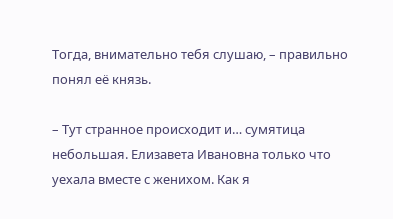Тогда, внимательно тебя слушаю, – правильно понял её князь.

– Тут странное происходит и… сумятица небольшая. Елизавета Ивановна только что уехала вместе с женихом. Как я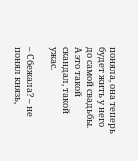поняла, она теперь будет жить у него до самой свадьбы. А это такой скандал, такой ужас.

– Сбежала? – не понял князь,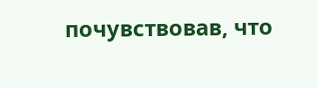почувствовав, что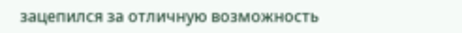зацепился за отличную возможность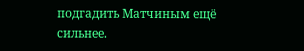подгадить Матчиным ещё сильнее.